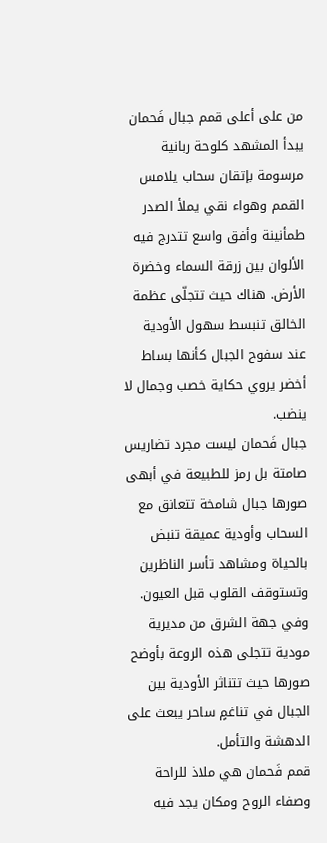من على أعلى قمم جبال فَحمان يبدأ المشهد كلوحة ربانية مرسومة بإتقان سحاب يلامس القمم وهواء نقي يملأ الصدر طمأنينة وأفق واسع تتدرج فيه الألوان بين زرقة السماء وخضرة الأرض. هناك حيث تتجلّى عظمة الخالق تنبسط سهول الأودية عند سفوح الجبال كأنها بساط أخضر يروي حكاية خصب وجمال لا ينضب.
جبال فَحمان ليست مجرد تضاريس صامتة بل رمز للطبيعة في أبهى صورها جبال شامخة تتعانق مع السحاب وأودية عميقة تنبض بالحياة ومشاهد تأسر الناظرين وتستوقف القلوب قبل العيون. وفي جهة الشرق من مديرية مودية تتجلى هذه الروعة بأوضح صورها حيث تتناثر الأودية بين الجبال في تناغمٍ ساحر يبعث على الدهشة والتأمل.
قمم فَحمان هي ملاذ للراحة وصفاء الروح ومكان يجد فيه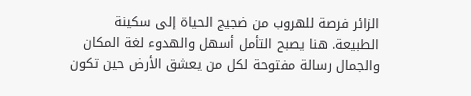الزائر فرصة للهروب من ضجيج الحياة إلى سكينة الطبيعة. هنا يصبح التأمل أسهل والهدوء لغة المكان والجمال رسالة مفتوحة لكل من يعشق الأرض حين تكون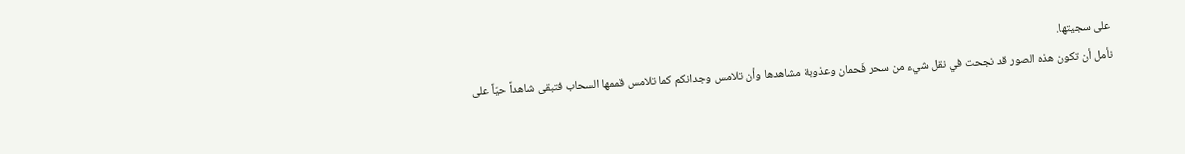على سجيتها.
نأمل أن تكون هذه الصور قد نجحت في نقل شيء من سحر فَحمان وعذوبة مشاهدها وأن تلامس وجدانكم كما تلامس قممها السحاب فتبقى شاهداً حيّاً على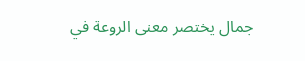جمال يختصر معنى الروعة في